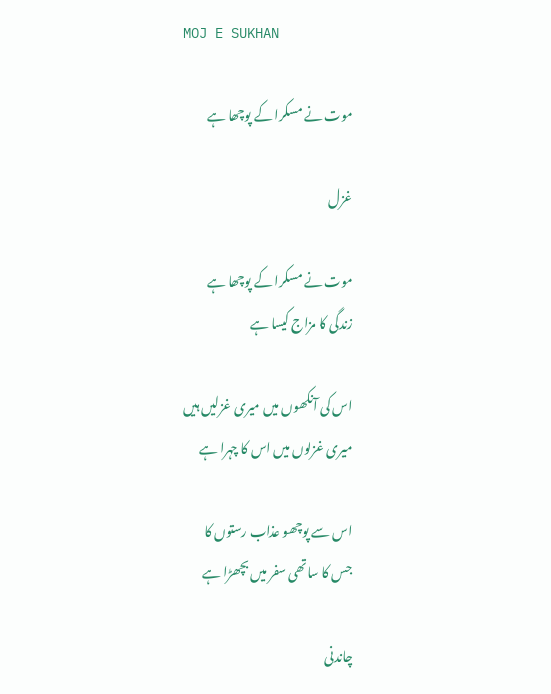MOJ E SUKHAN

موت نے مسکرا کے پوچھا ہے

غزل

موت نے مسکرا کے پوچھا ہے
زندگی کا مزاج کیسا ہے

اس کی آنکھوں میں میری غزلیں ہیں
میری غزلوں میں اس کا چہرا ہے

اس سے پوچھو عذاب رستوں کا
جس کا ساتھی سفر میں بچھڑا ہے

چاندنی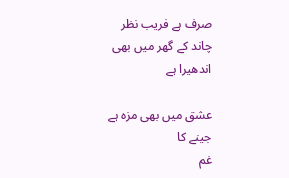صرف ہے فریب نظر
چاند کے گھر میں بھی اندھیرا ہے

عشق میں بھی مزہ ہے جینے کا
غم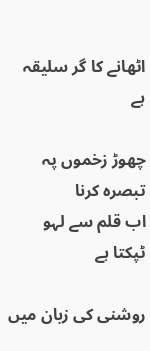اٹھانے کا گر سلیقہ ہے

چھوڑ زخموں پہ تبصرہ کرنا
اب قلم سے لہو ٹپکتا ہے

روشنی کی زبان میں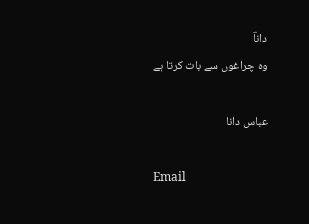داناؔ
وہ چراغوں سے بات کرتا ہے

عباس دانا

Email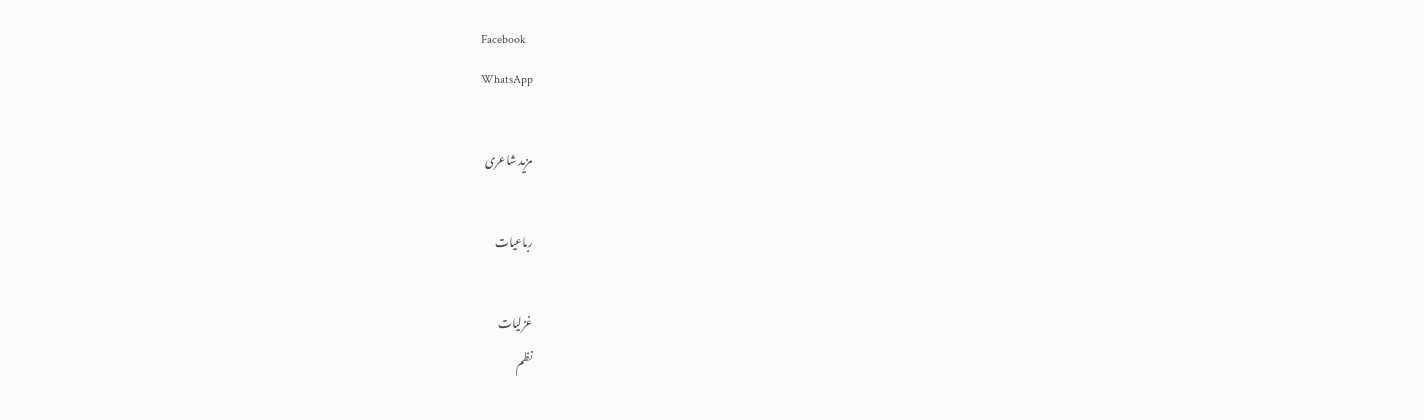Facebook
WhatsApp

مزید شاعری

رباعیات

غزلیات
نظم